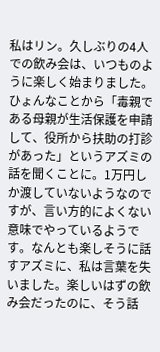私はリン。久しぶりの4人での飲み会は、いつものように楽しく始まりました。ひょんなことから「毒親である母親が生活保護を申請して、役所から扶助の打診があった」というアズミの話を聞くことに。1万円しか渡していないようなのですが、言い方的によくない意味でやっているようです。なんとも楽しそうに話すアズミに、私は言葉を失いました。楽しいはずの飲み会だったのに、そう話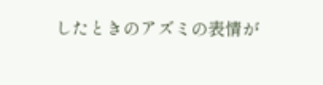したときのアズミの表情が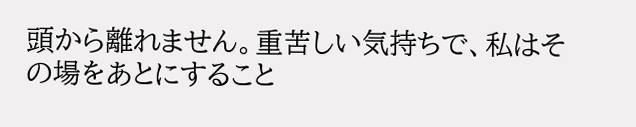頭から離れません。重苦しい気持ちで、私はその場をあとにすること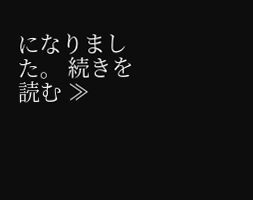になりました。 続きを読む ≫